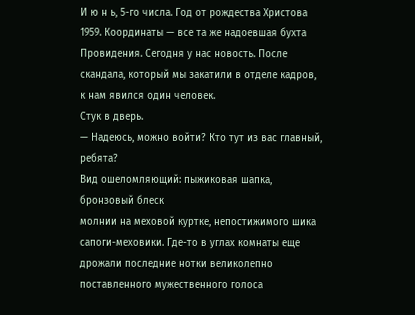И ю н ь, 5-го числа. Год от рождества Христова 1959. Координаты — все та же надоевшая бухта Провидения. Сегодня у нас новость. После скандала, который мы закатили в отделе кадров, к нам явился один человек.
Стук в дверь.
— Надеюсь, можно войти? Кто тут из вас главный, ребята?
Вид ошеломляющий: пыжиковая шапка, бронзовый блеск
молнии на меховой куртке, непостижимого шика сапоги-меховики. Где-то в углах комнаты еще дрожали последние нотки великолепно поставленного мужественного голоса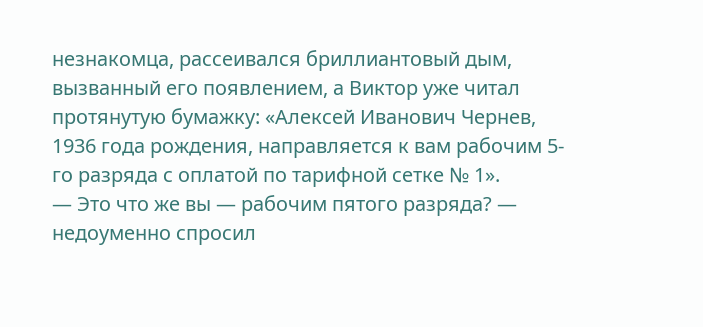незнакомца, рассеивался бриллиантовый дым, вызванный его появлением, а Виктор уже читал протянутую бумажку: «Алексей Иванович Чернев, 1936 года рождения, направляется к вам рабочим 5-го разряда с оплатой по тарифной сетке № 1».
— Это что же вы — рабочим пятого разряда? — недоуменно спросил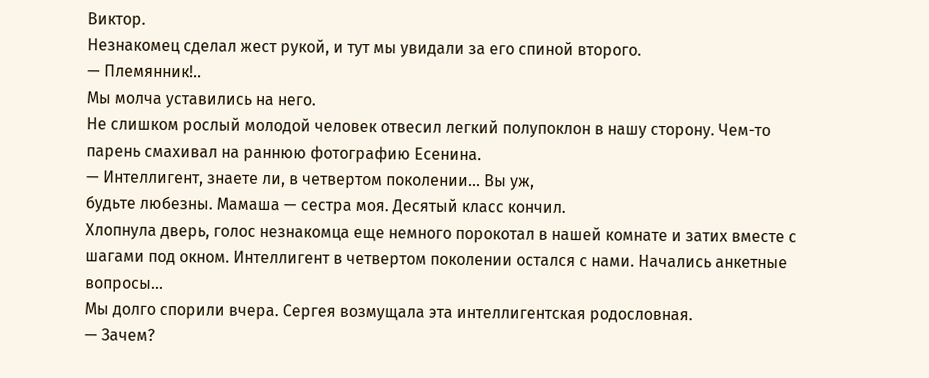Виктор.
Незнакомец сделал жест рукой, и тут мы увидали за его спиной второго.
— Племянник!..
Мы молча уставились на него.
Не слишком рослый молодой человек отвесил легкий полупоклон в нашу сторону. Чем-то парень смахивал на раннюю фотографию Есенина.
— Интеллигент, знаете ли, в четвертом поколении… Вы уж,
будьте любезны. Мамаша — сестра моя. Десятый класс кончил.
Хлопнула дверь, голос незнакомца еще немного порокотал в нашей комнате и затих вместе с шагами под окном. Интеллигент в четвертом поколении остался с нами. Начались анкетные вопросы…
Мы долго спорили вчера. Сергея возмущала эта интеллигентская родословная.
— Зачем?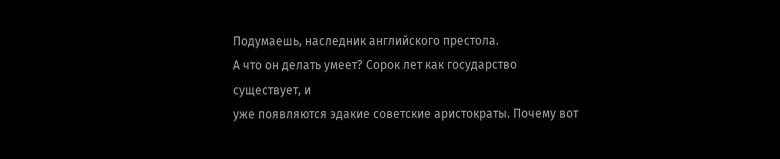Подумаешь, наследник английского престола.
А что он делать умеет? Сорок лет как государство существует, и
уже появляются эдакие советские аристократы. Почему вот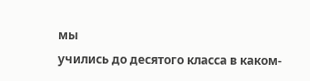мы
учились до десятого класса в каком-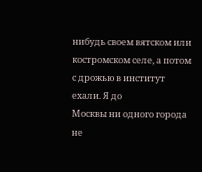нибудь своем вятском или
костромском селе, а потом с дрожью в институт ехали. Я до
Москвы ни одного города не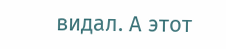видал. А этот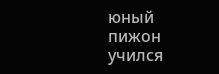юный пижон учился